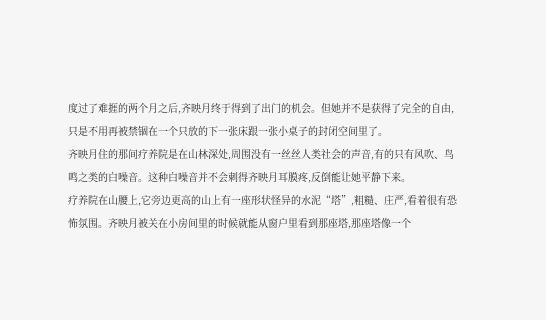度过了难捱的两个月之后,齐映月终于得到了出门的机会。但她并不是获得了完全的自由,只是不用再被禁锢在一个只放的下一张床跟一张小桌子的封闭空间里了。
齐映月住的那间疗养院是在山林深处,周围没有一丝丝人类社会的声音,有的只有风吹、鸟鸣之类的白噪音。这种白噪音并不会刺得齐映月耳膜疼,反倒能让她平静下来。
疗养院在山腰上,它旁边更高的山上有一座形状怪异的水泥“塔”,粗糙、庄严,看着很有恐怖氛围。齐映月被关在小房间里的时候就能从窗户里看到那座塔,那座塔像一个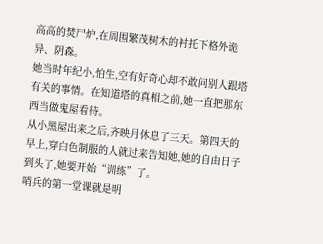高高的焚尸炉,在周围繁茂树木的衬托下格外诡异、阴森。
她当时年纪小,怕生,空有好奇心却不敢问别人跟塔有关的事情。在知道塔的真相之前,她一直把那东西当做鬼屋看待。
从小黑屋出来之后,齐映月休息了三天。第四天的早上,穿白色制服的人就过来告知她,她的自由日子到头了,她要开始“训练”了。
哨兵的第一堂课就是明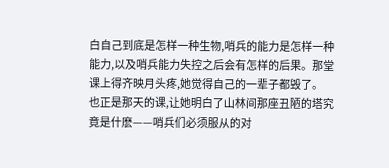白自己到底是怎样一种生物,哨兵的能力是怎样一种能力,以及哨兵能力失控之后会有怎样的后果。那堂课上得齐映月头疼,她觉得自己的一辈子都毁了。
也正是那天的课,让她明白了山林间那座丑陋的塔究竟是什麽——哨兵们必须服从的对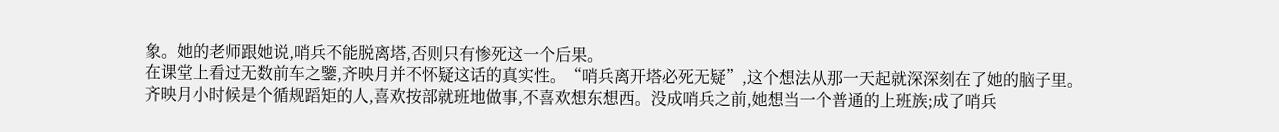象。她的老师跟她说,哨兵不能脱离塔,否则只有惨死这一个后果。
在课堂上看过无数前车之鑒,齐映月并不怀疑这话的真实性。“哨兵离开塔必死无疑”,这个想法从那一天起就深深刻在了她的脑子里。
齐映月小时候是个循规蹈矩的人,喜欢按部就班地做事,不喜欢想东想西。没成哨兵之前,她想当一个普通的上班族;成了哨兵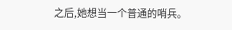之后,她想当一个普通的哨兵。